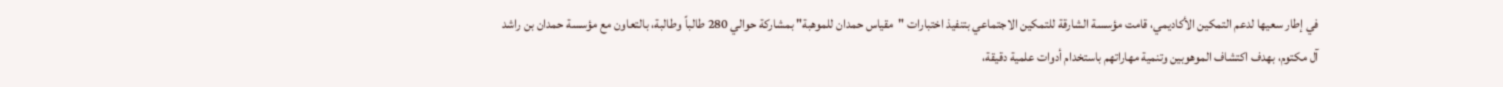في إطار سعيها لدعم التمكين الأكاديمي، قامت مؤسسة الشارقة للتمكين الاجتماعي بتنفيذ اختبارات "مقياس حمدان للموهبة" بمشاركة حوالي 280 طالباً وطالبة، بالتعاون مع مؤسسة حمدان بن راشد آل مكتوم، بهدف اكتشاف الموهوبين وتنمية مهاراتهم باستخدام أدوات علمية دقيقة،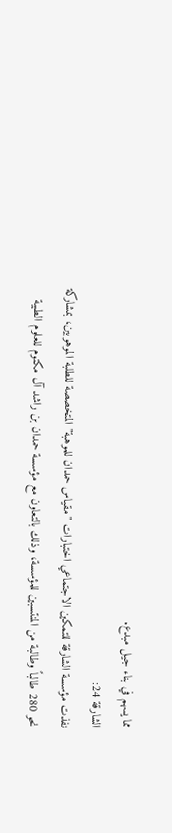مما يسهم في بناء جيل مبدع.
الشارقة 24:
نفذت مؤسسة الشارقة للتمكين الاجتماعي اختبارات "مقياس حمدان للموهبة" المتخصصة للطلبة الموهوبين، بمشاركة نحو 280 طالباً وطالبة من المنتسبين للمؤسسة، وذلك بالتعاون مع مؤسسة حمدان بن راشد آل مكتوم للعلوم الطبية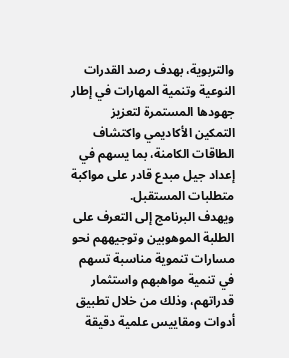والتربوية، بهدف رصد القدرات النوعية وتنمية المهارات في إطار جهودها المستمرة لتعزيز التمكين الأكاديمي واكتشاف الطاقات الكامنة، بما يسهم في إعداد جيل مبدع قادر على مواكبة متطلبات المستقبل.
ويهدف البرنامج إلى التعرف على الطلبة الموهوبين وتوجيههم نحو مسارات تنموية مناسبة تسهم في تنمية مواهبهم واستثمار قدراتهم، وذلك من خلال تطبيق أدوات ومقاييس علمية دقيقة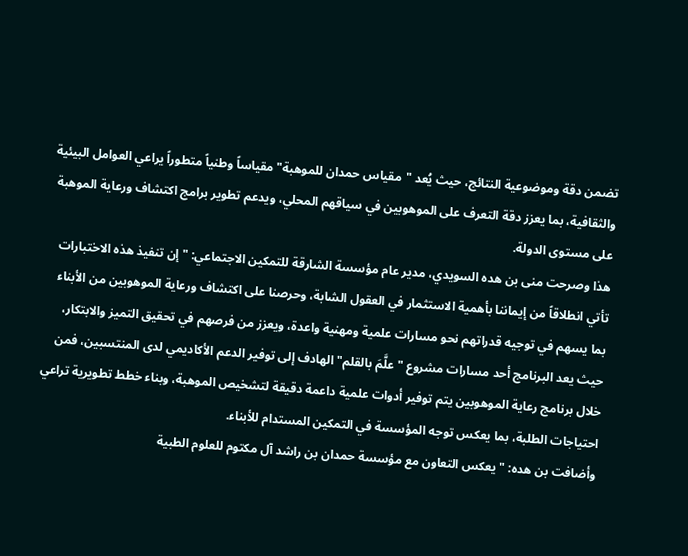تضمن دقة وموضوعية النتائج، حيث يُعد "مقياس حمدان للموهبة" مقياساً وطنياً متطوراً يراعي العوامل البيئية والثقافية، بما يعزز دقة التعرف على الموهوبين في سياقهم المحلي، ويدعم تطوير برامج اكتشاف ورعاية الموهبة على مستوى الدولة.
هذا وصرحت منى بن هده السويدي، مدير عام مؤسسة الشارقة للتمكين الاجتماعي: "إن تنفيذ هذه الاختبارات تأتي انطلاقاً من إيماننا بأهمية الاستثمار في العقول الشابة، وحرصنا على اكتشاف ورعاية الموهوبين من الأبناء بما يسهم في توجيه قدراتهم نحو مسارات علمية ومهنية واعدة، ويعزز من فرصهم في تحقيق التميز والابتكار، حيث يعد البرنامج أحد مسارات مشروع "علَّمَ بالقلم" الهادف إلى توفير الدعم الأكاديمي لدى المنتسبين، فمن خلال برنامج رعاية الموهوبين يتم توفير أدوات علمية داعمة دقيقة لتشخيص الموهبة، وبناء خطط تطويرية تراعي احتياجات الطلبة، بما يعكس توجه المؤسسة في التمكين المستدام للأبناء.
وأضافت بن هده: "يعكس التعاون مع مؤسسة حمدان بن راشد آل مكتوم للعلوم الطبية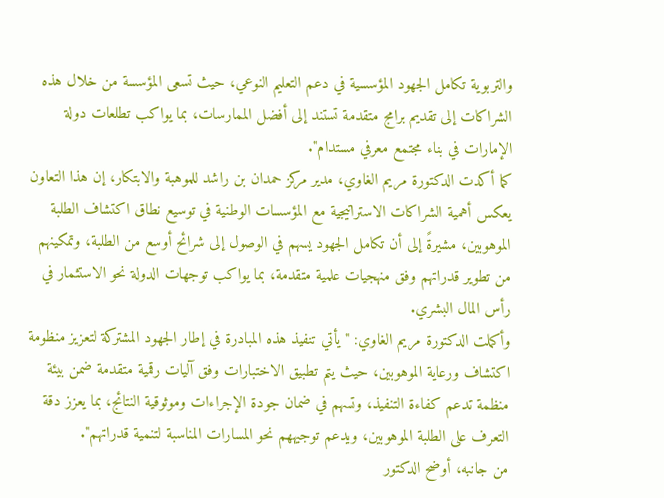والتربوية تكامل الجهود المؤسسية في دعم التعليم النوعي، حيث تسعى المؤسسة من خلال هذه الشراكات إلى تقديم برامج متقدمة تستند إلى أفضل الممارسات، بما يواكب تطلعات دولة الإمارات في بناء مجتمع معرفي مستدام".
كما أكدت الدكتورة مريم الغاوي، مدير مركز حمدان بن راشد للموهبة والابتكار، إن هذا التعاون يعكس أهمية الشراكات الاستراتيجية مع المؤسسات الوطنية في توسيع نطاق اكتشاف الطلبة الموهوبين، مشيرةً إلى أن تكامل الجهود يسهم في الوصول إلى شرائح أوسع من الطلبة، وتمكينهم من تطوير قدراتهم وفق منهجيات علمية متقدمة، بما يواكب توجهات الدولة نحو الاستثمار في رأس المال البشري.
وأكملت الدكتورة مريم الغاوي: "يأتي تنفيذ هذه المبادرة في إطار الجهود المشتركة لتعزيز منظومة اكتشاف ورعاية الموهوبين، حيث يتم تطبيق الاختبارات وفق آليات رقمية متقدمة ضمن بيئة منظمة تدعم كفاءة التنفيذ، وتسهم في ضمان جودة الإجراءات وموثوقية النتائج، بما يعزز دقة التعرف على الطلبة الموهوبين، ويدعم توجيههم نحو المسارات المناسبة لتنمية قدراتهم".
من جانبه، أوضح الدكتور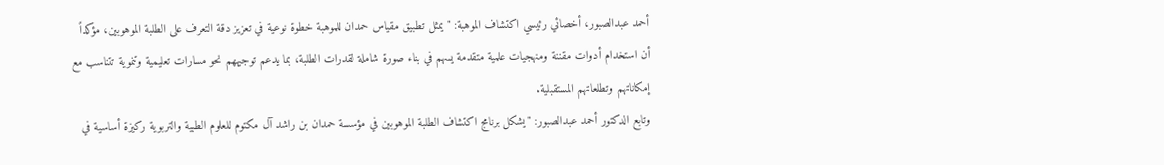أحمد عبدالصبور، أخصائي رئيسي اكتشاف الموهبة: "يمثل تطبيق مقياس حمدان للموهبة خطوة نوعية في تعزيز دقة التعرف على الطلبة الموهوبين، مؤكداً أن استخدام أدوات مقننة ومنهجيات علمية متقدمة يسهم في بناء صورة شاملة لقدرات الطلبة، بما يدعم توجيههم نحو مسارات تعليمية وتنموية تتناسب مع إمكاناتهم وتطلعاتهم المستقبلية.
وتابع الدكتور أحمد عبدالصبور: "يشكل برنامج اكتشاف الطلبة الموهوبين في مؤسسة حمدان بن راشد آل مكتوم للعلوم الطبية والتربوية ركيزة أساسية في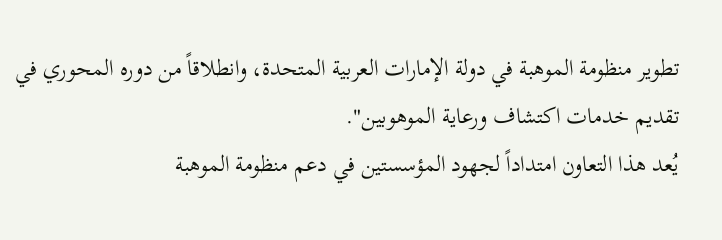تطوير منظومة الموهبة في دولة الإمارات العربية المتحدة، وانطلاقاً من دوره المحوري في تقديم خدمات اكتشاف ورعاية الموهوبين".
يُعد هذا التعاون امتداداً لجهود المؤسستين في دعم منظومة الموهبة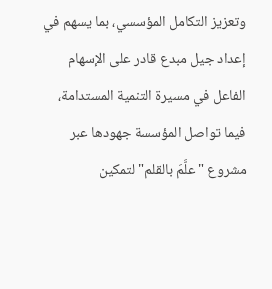وتعزيز التكامل المؤسسي، بما يسهم في إعداد جيل مبدع قادر على الإسهام الفاعل في مسيرة التنمية المستدامة، فيما تواصل المؤسسة جهودها عبر مشروع "علَّمَ بالقلم" لتمكين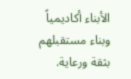الأبناء أكاديمياً وبناء مستقبلهم بثقة ورعاية.